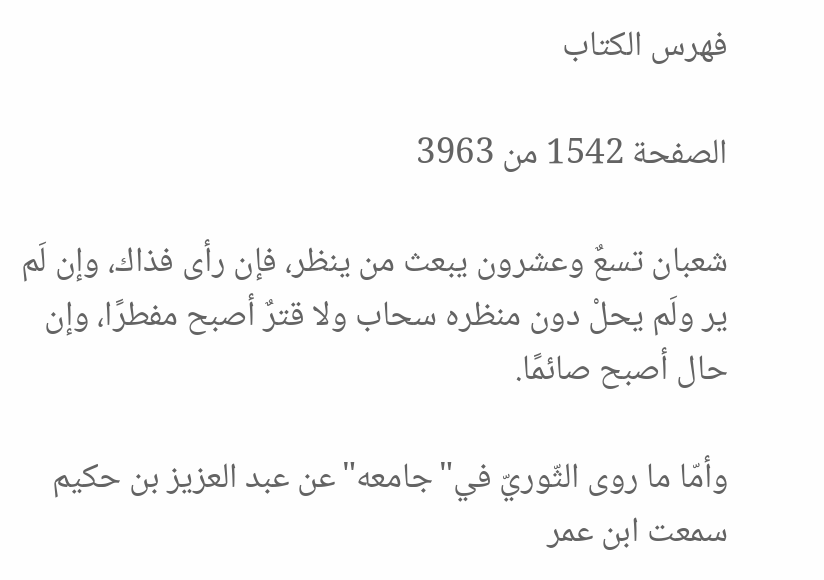فهرس الكتاب

الصفحة 1542 من 3963

شعبان تسعٌ وعشرون يبعث من ينظر، فإن رأى فذاك، وإن لَم ير ولَم يحلْ دون منظره سحاب ولا قترٌ أصبح مفطرًا، وإن حال أصبح صائمًا.

وأمّا ما روى الثّوريّ في"جامعه"عن عبد العزيز بن حكيم سمعت ابن عمر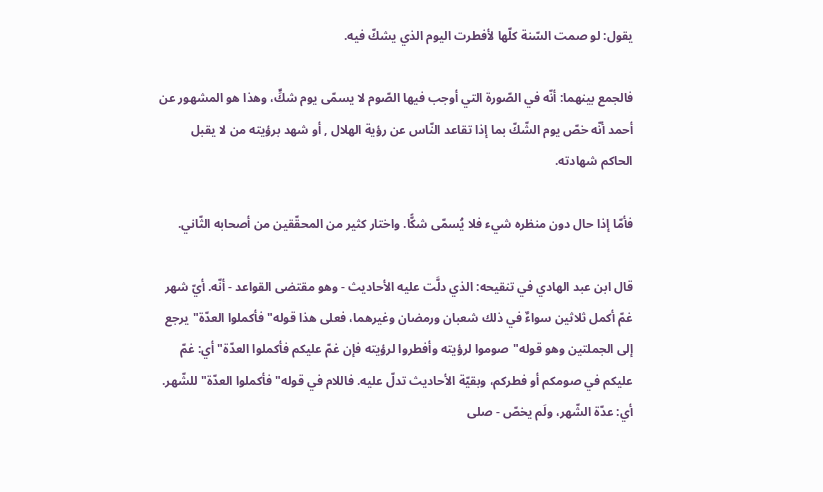يقول: لو صمت السّنة كلّها لأفطرت اليوم الذي يشكّ فيه.

فالجمع بينهما: أنّه في الصّورة التي أوجب فيها الصّوم لا يسمّى يوم شكٍّ، وهذا هو المشهور عن أحمد أنّه خصّ يوم الشّكّ بما إذا تقاعد النّاس عن رؤية الهلال , أو شهد برؤيته من لا يقبل الحاكم شهادته.

فأمّا إذا حال دون منظره شيء فلا يُسمّى شكًّا. واختار كثير من المحقّقين من أصحابه الثّاني.

قال ابن عبد الهادي في تنقيحه: الذي دلَّت عليه الأحاديث - وهو مقتضى القواعد - أنّه. أيّ شهر غمّ أكمل ثلاثين سواءٌ في ذلك شعبان ورمضان وغيرهما، فعلى هذا قوله"فأكملوا العدّة"يرجع إلى الجملتين وهو قوله"صوموا لرؤيته وأفطروا لرؤيته فإن غمّ عليكم فأكملوا العدّة"أي: غمّ عليكم في صومكم أو فطركم، وبقيّة الأحاديث تدلّ عليه. فاللام في قوله"فأكملوا العدّة"للشّهر. أي: عدّة الشّهر، ولَم يخصّ - صلى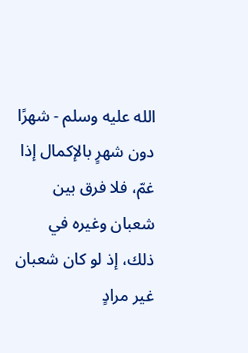الله عليه وسلم - شهرًا دون شهرٍ بالإكمال إذا غمّ، فلا فرق بين شعبان وغيره في ذلك، إذ لو كان شعبان غير مرادٍ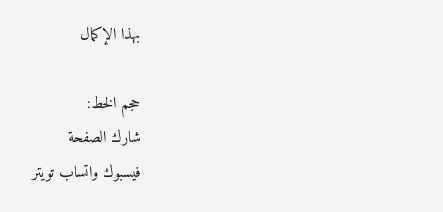بهذا الإكمال

حجم الخط:
شارك الصفحة
فيسبوك واتساب تويتر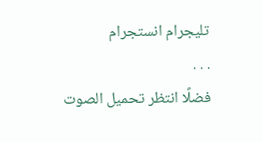تليجرام انستجرام
. . .
فضلًا انتظر تحميل الصوت